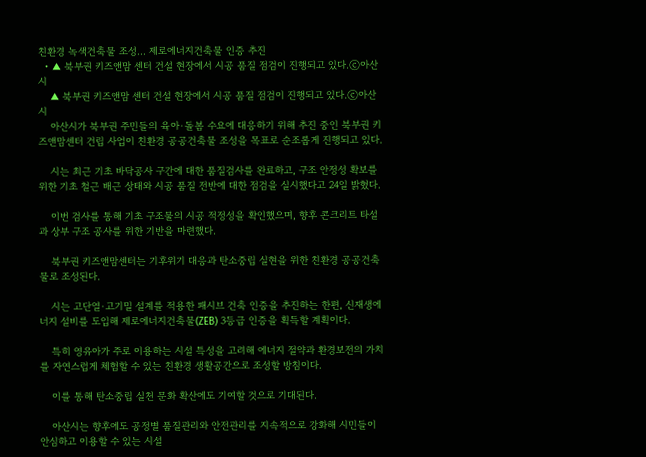친환경 녹색건축물 조성… 제로에너지건축물 인증 추진
  • ▲ 북부권 키즈앤맘 센터 건설 현장에서 시공 품질 점검이 진행되고 있다.ⓒ아산시
    ▲ 북부권 키즈앤맘 센터 건설 현장에서 시공 품질 점검이 진행되고 있다.ⓒ아산시
    아산시가 북부권 주민들의 육아·돌봄 수요에 대응하기 위해 추진 중인 북부권 키즈앤맘센터 건립 사업이 친환경 공공건축물 조성을 목표로 순조롭게 진행되고 있다.

    시는 최근 기초 바닥공사 구간에 대한 품질검사를 완료하고, 구조 안정성 확보를 위한 기초 철근 배근 상태와 시공 품질 전반에 대한 점검을 실시했다고 24일 밝혔다.

    이번 검사를 통해 기초 구조물의 시공 적정성을 확인했으며, 향후 콘크리트 타설과 상부 구조 공사를 위한 기반을 마련했다.

    북부권 키즈앤맘센터는 기후위기 대응과 탄소중립 실현을 위한 친환경 공공건축물로 조성된다.

    시는 고단열·고기밀 설계를 적용한 패시브 건축 인증을 추진하는 한편, 신재생에너지 설비를 도입해 제로에너지건축물(ZEB) 3등급 인증을 획득할 계획이다.

    특히 영유아가 주로 이용하는 시설 특성을 고려해 에너지 절약과 환경보전의 가치를 자연스럽게 체험할 수 있는 친환경 생활공간으로 조성할 방침이다.

    이를 통해 탄소중립 실천 문화 확산에도 기여할 것으로 기대된다.

    아산시는 향후에도 공정별 품질관리와 안전관리를 지속적으로 강화해 시민들이 안심하고 이용할 수 있는 시설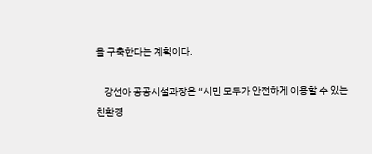을 구축한다는 계획이다.

    강선아 공공시설과장은 “시민 모두가 안전하게 이용할 수 있는 친환경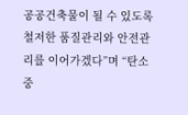공공건축물이 될 수 있도록 철저한 품질관리와 안전관리를 이어가겠다”며 “탄소중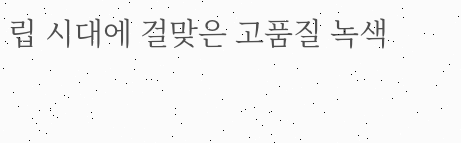립 시대에 걸맞은 고품질 녹색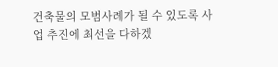건축물의 모범사례가 될 수 있도록 사업 추진에 최선을 다하겠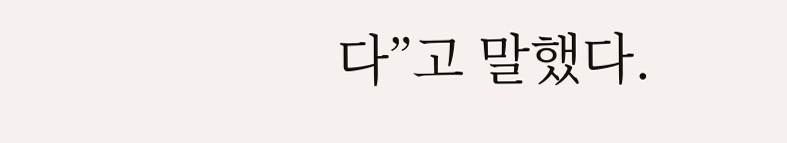다”고 말했다.